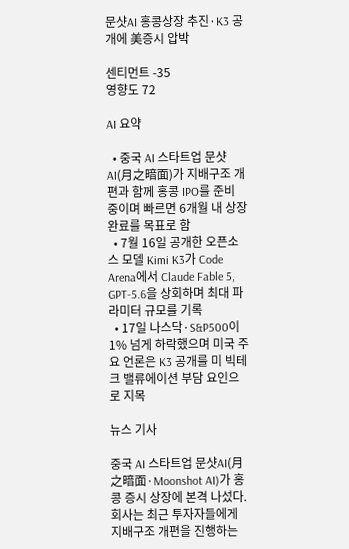문샷AI 홍콩상장 추진·K3 공개에 美증시 압박

센티먼트 -35
영향도 72

AI 요약

  • 중국 AI 스타트업 문샷AI(月之暗面)가 지배구조 개편과 함께 홍콩 IPO를 준비 중이며 빠르면 6개월 내 상장 완료를 목표로 함
  • 7월 16일 공개한 오픈소스 모델 Kimi K3가 Code Arena에서 Claude Fable 5, GPT-5.6을 상회하며 최대 파라미터 규모를 기록
  • 17일 나스닥·S&P500이 1% 넘게 하락했으며 미국 주요 언론은 K3 공개를 미 빅테크 밸류에이션 부담 요인으로 지목

뉴스 기사

중국 AI 스타트업 문샷AI(月之暗面·Moonshot AI)가 홍콩 증시 상장에 본격 나섰다. 회사는 최근 투자자들에게 지배구조 개편을 진행하는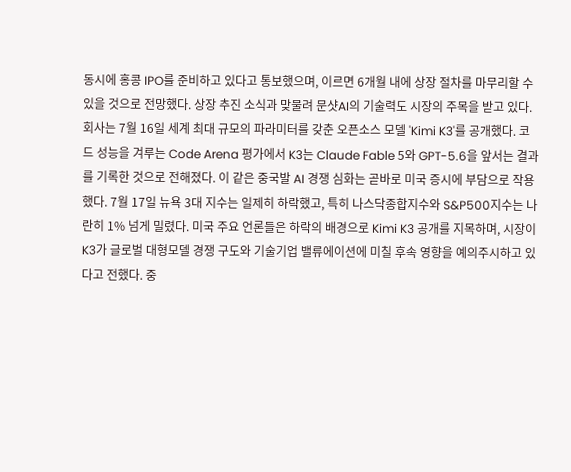동시에 홍콩 IPO를 준비하고 있다고 통보했으며, 이르면 6개월 내에 상장 절차를 마무리할 수 있을 것으로 전망했다. 상장 추진 소식과 맞물려 문샷AI의 기술력도 시장의 주목을 받고 있다. 회사는 7월 16일 세계 최대 규모의 파라미터를 갖춘 오픈소스 모델 'Kimi K3'를 공개했다. 코드 성능을 겨루는 Code Arena 평가에서 K3는 Claude Fable 5와 GPT-5.6을 앞서는 결과를 기록한 것으로 전해졌다. 이 같은 중국발 AI 경쟁 심화는 곧바로 미국 증시에 부담으로 작용했다. 7월 17일 뉴욕 3대 지수는 일제히 하락했고, 특히 나스닥종합지수와 S&P500지수는 나란히 1% 넘게 밀렸다. 미국 주요 언론들은 하락의 배경으로 Kimi K3 공개를 지목하며, 시장이 K3가 글로벌 대형모델 경쟁 구도와 기술기업 밸류에이션에 미칠 후속 영향을 예의주시하고 있다고 전했다. 중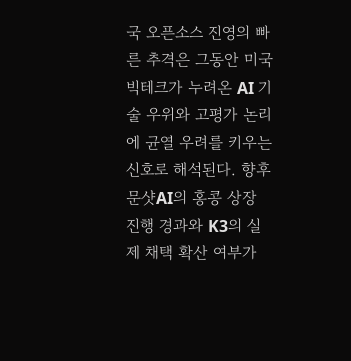국 오픈소스 진영의 빠른 추격은 그동안 미국 빅테크가 누려온 AI 기술 우위와 고평가 논리에 균열 우려를 키우는 신호로 해석된다. 향후 문샷AI의 홍콩 상장 진행 경과와 K3의 실제 채택 확산 여부가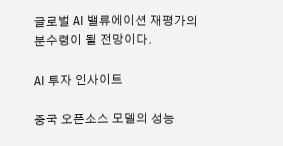글로벌 AI 밸류에이션 재평가의 분수령이 될 전망이다.

AI 투자 인사이트

중국 오픈소스 모델의 성능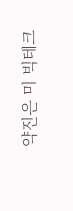약진은 미 빅테크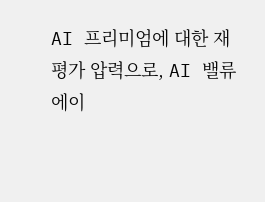AI 프리미엄에 대한 재평가 압력으로, AI 밸류에이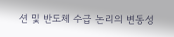션 및 반도체 수급 논리의 변동성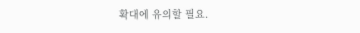확대에 유의할 필요.